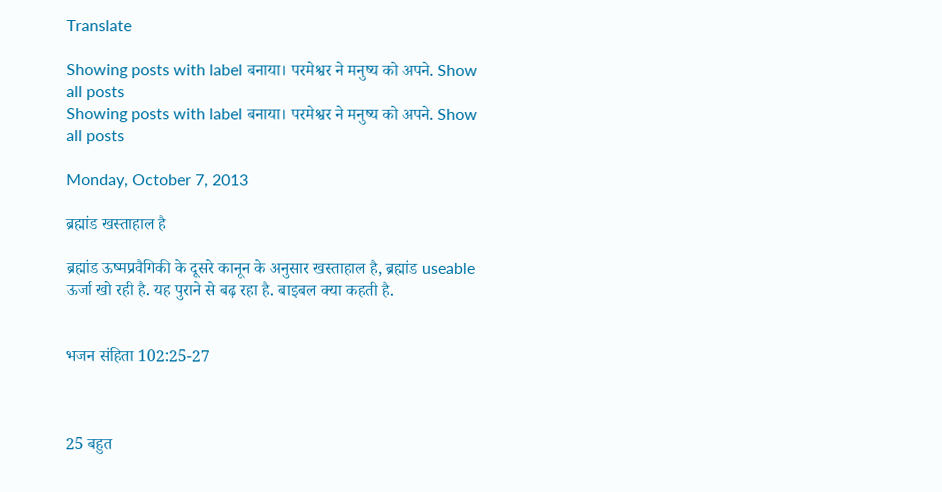Translate

Showing posts with label बनाया। परमेश्वर ने मनुष्य को अपने. Show all posts
Showing posts with label बनाया। परमेश्वर ने मनुष्य को अपने. Show all posts

Monday, October 7, 2013

ब्रह्मांड खस्ताहाल है

ब्रह्मांड ऊष्मप्रवैगिकी के दूसरे कानून के अनुसार खस्ताहाल है, ब्रह्मांड useable ऊर्जा खो रही है. यह पुराने से बढ़ रहा है. बाइबल क्या कहती है.


भजन संहिता 102:25-27



25 बहुत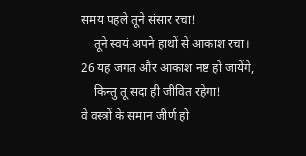समय पहले तूने संसार रचा!
    तूने स्वयं अपने हाथों से आकाश रचा।
26 यह जगत और आकाश नष्ट हो जायेंगे,
    किन्तु तू सदा ही जीवित रहेगा!
वे वस्त्रों के समान जीर्ण हो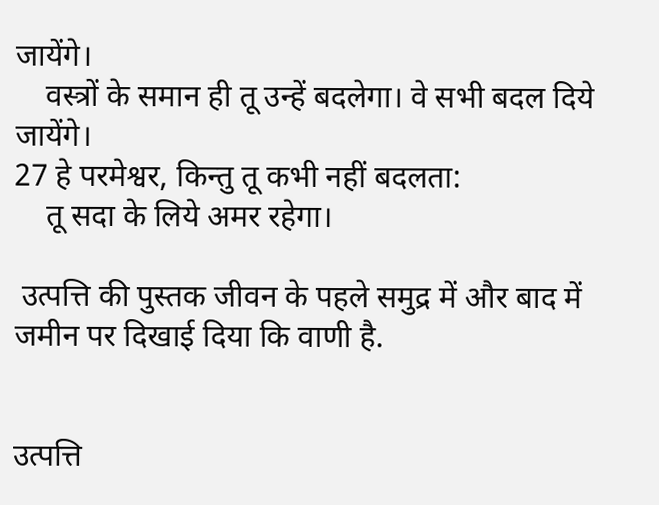जायेंगे।
    वस्त्रों के समान ही तू उन्हें बदलेगा। वे सभी बदल दिये जायेंगे।
27 हे परमेश्वर, किन्तु तू कभी नहीं बदलता:
    तू सदा के लिये अमर रहेगा।

 उत्पत्ति की पुस्तक जीवन के पहले समुद्र में और बाद में जमीन पर दिखाई दिया कि वाणी है.


उत्पत्ति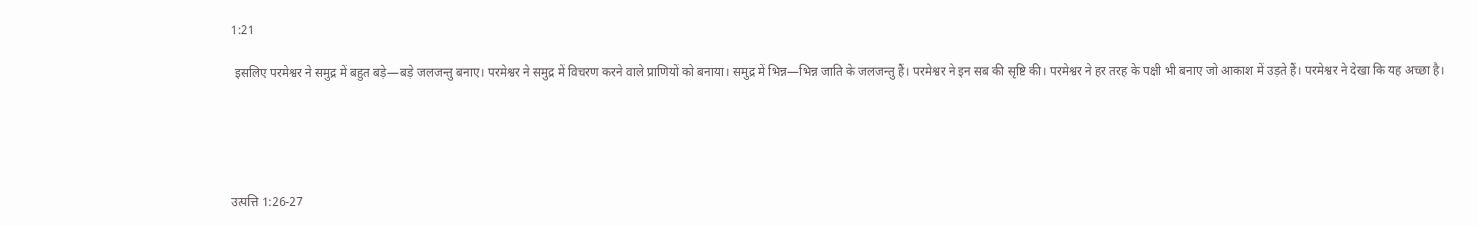1:21

 इसलिए परमेश्वर ने समुद्र में बहुत बड़े—बड़े जलजन्तु बनाए। परमेश्वर ने समुद्र में विचरण करने वाले प्राणियों को बनाया। समुद्र में भिन्न—भिन्न जाति के जलजन्तु हैं। परमेश्वर ने इन सब की सृष्टि की। परमेश्वर ने हर तरह के पक्षी भी बनाए जो आकाश में उड़ते हैं। परमेश्वर ने देखा कि यह अच्छा है।





उत्पत्ति 1:26-27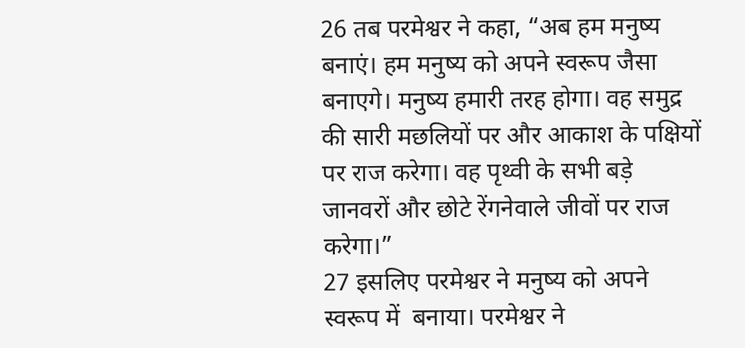26 तब परमेश्वर ने कहा, “अब हम मनुष्य बनाएं। हम मनुष्य को अपने स्वरूप जैसा बनाएगे। मनुष्य हमारी तरह होगा। वह समुद्र की सारी मछलियों पर और आकाश के पक्षियों पर राज करेगा। वह पृथ्वी के सभी बड़े जानवरों और छोटे रेंगनेवाले जीवों पर राज करेगा।”
27 इसलिए परमेश्वर ने मनुष्य को अपने स्वरूप में  बनाया। परमेश्वर ने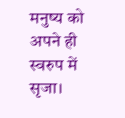मनुष्य को अपने ही स्वरुप में सृजा।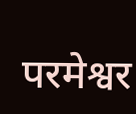परमेश्वर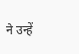ने उन्हें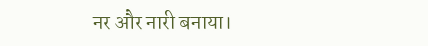नर और नारी बनाया।